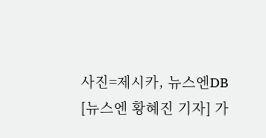사진=제시카, 뉴스엔DB
[뉴스엔 황혜진 기자] 가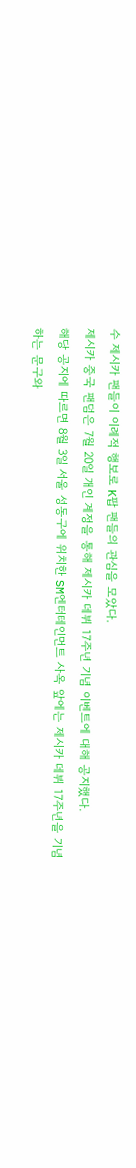수 제시카 팬들이 이례적 행보로 K팝 팬들의 관심을 모았다.
제시카 중국 팬덤은 7월 20일 개인 계정을 통해 제시카 데뷔 17주년 기념 이벤트에 대해 공지했다.
해당 공지에 따르면 8월 3일 서울 성동구에 위치한 SM엔터테인먼트 사옥 앞에는 제시카 데뷔 17주년을 기념하는 문구와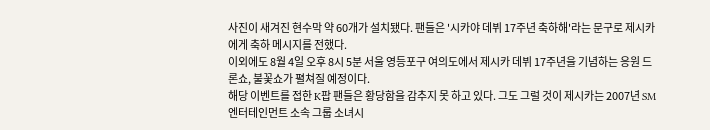사진이 새겨진 현수막 약 60개가 설치됐다. 팬들은 '시카야 데뷔 17주년 축하해'라는 문구로 제시카에게 축하 메시지를 전했다.
이외에도 8월 4일 오후 8시 5분 서울 영등포구 여의도에서 제시카 데뷔 17주년을 기념하는 응원 드론쇼, 불꽃쇼가 펼쳐질 예정이다.
해당 이벤트를 접한 K팝 팬들은 황당함을 감추지 못 하고 있다. 그도 그럴 것이 제시카는 2007년 SM엔터테인먼트 소속 그룹 소녀시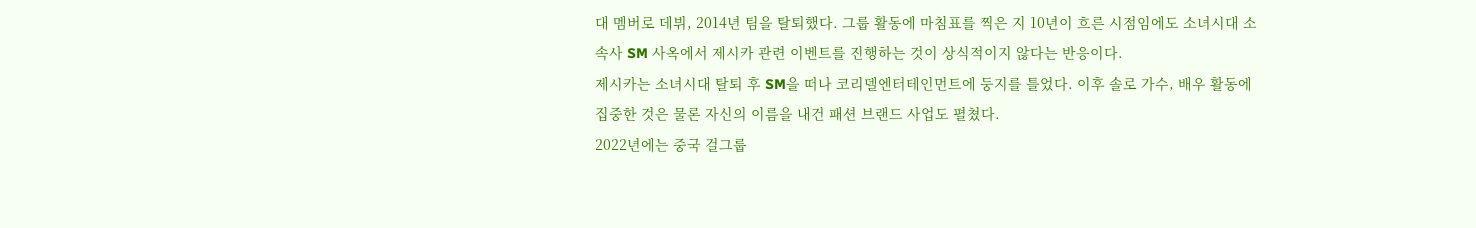대 멤버로 데뷔, 2014년 팀을 탈퇴했다. 그룹 활동에 마침표를 찍은 지 10년이 흐른 시점임에도 소녀시대 소속사 SM 사옥에서 제시카 관련 이벤트를 진행하는 것이 상식적이지 않다는 반응이다.
제시카는 소녀시대 탈퇴 후 SM을 떠나 코리델엔터테인먼트에 둥지를 틀었다. 이후 솔로 가수, 배우 활동에 집중한 것은 물론 자신의 이름을 내건 패션 브랜드 사업도 펼쳤다.
2022년에는 중국 걸그룹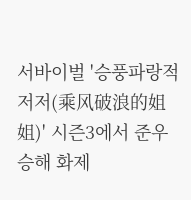서바이벌 '승풍파랑적저저(乘风破浪的姐姐)' 시즌3에서 준우승해 화제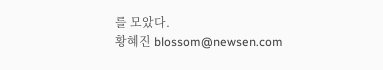를 모았다.
황혜진 blossom@newsen.com